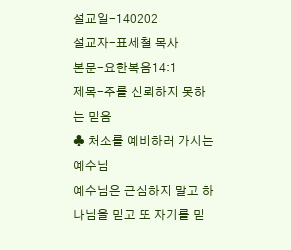설교일-140202
설교자-표세철 목사
본문-요한복음14:1
제목-주를 신뢰하지 못하는 믿음
♣ 처소를 예비하러 가시는 예수님
예수님은 근심하지 말고 하나님을 믿고 또 자기를 믿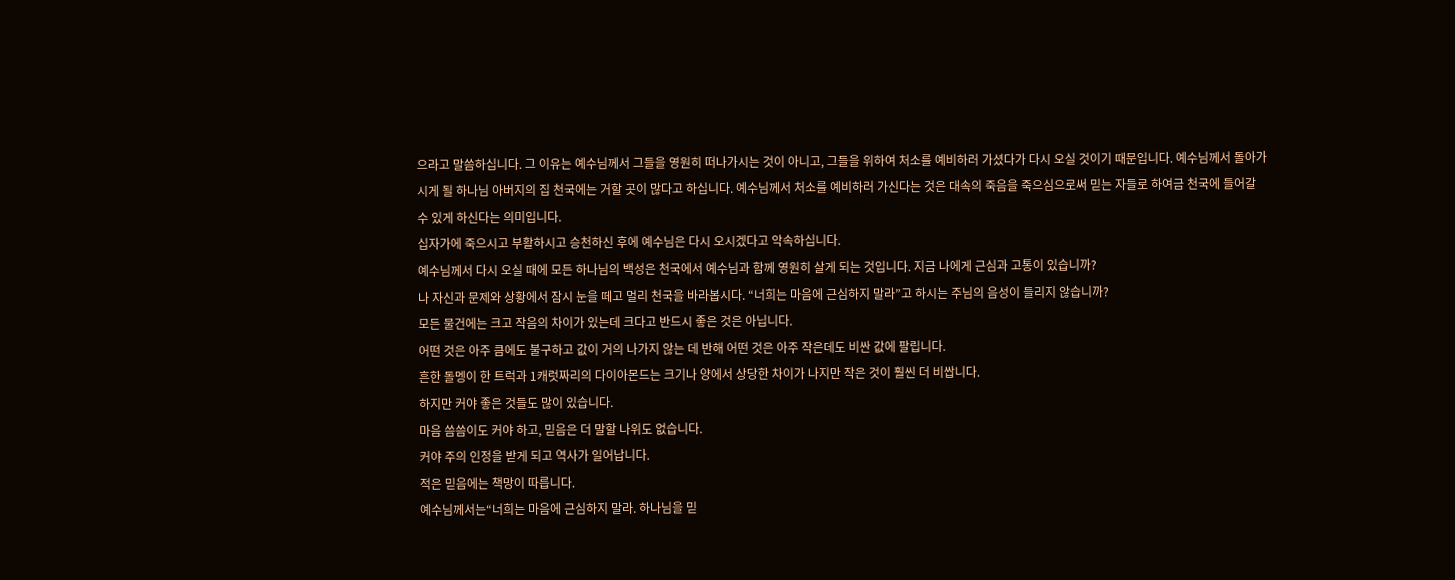으라고 말씀하십니다. 그 이유는 예수님께서 그들을 영원히 떠나가시는 것이 아니고, 그들을 위하여 처소를 예비하러 가셨다가 다시 오실 것이기 때문입니다. 예수님께서 돌아가시게 될 하나님 아버지의 집 천국에는 거할 곳이 많다고 하십니다. 예수님께서 처소를 예비하러 가신다는 것은 대속의 죽음을 죽으심으로써 믿는 자들로 하여금 천국에 들어갈 수 있게 하신다는 의미입니다.
십자가에 죽으시고 부활하시고 승천하신 후에 예수님은 다시 오시겠다고 악속하십니다.
예수님께서 다시 오실 때에 모든 하나님의 백성은 천국에서 예수님과 함께 영원히 살게 되는 것입니다. 지금 나에게 근심과 고통이 있습니까?
나 자신과 문제와 상황에서 잠시 눈을 떼고 멀리 천국을 바라봅시다. “너희는 마음에 근심하지 말라”고 하시는 주님의 음성이 들리지 않습니까?
모든 물건에는 크고 작음의 차이가 있는데 크다고 반드시 좋은 것은 아닙니다.
어떤 것은 아주 큼에도 불구하고 값이 거의 나가지 않는 데 반해 어떤 것은 아주 작은데도 비싼 값에 팔립니다.
흔한 돌멩이 한 트럭과 1캐럿짜리의 다이아몬드는 크기나 양에서 상당한 차이가 나지만 작은 것이 훨씬 더 비쌉니다.
하지만 커야 좋은 것들도 많이 있습니다.
마음 씀씀이도 커야 하고, 믿음은 더 말할 나위도 없습니다.
커야 주의 인정을 받게 되고 역사가 일어납니다.
적은 믿음에는 책망이 따릅니다.
예수님께서는“너희는 마음에 근심하지 말라. 하나님을 믿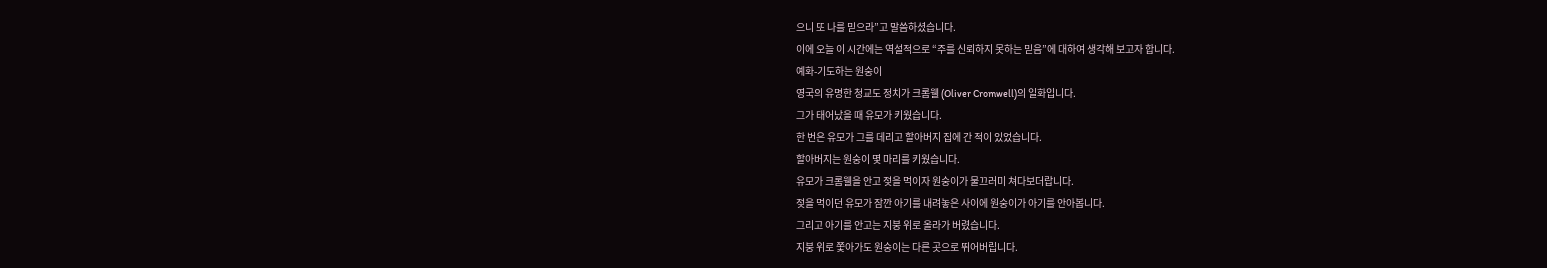으니 또 나를 믿으라”고 말씀하셨습니다.
이에 오늘 이 시간에는 역설적으로 “주를 신뢰하지 못하는 믿음”에 대하여 생각해 보고자 합니다.
예화-기도하는 원숭이
영국의 유명한 청교도 정치가 크롬웰 (Oliver Cromwell)의 일화입니다.
그가 태어났을 때 유모가 키웠습니다.
한 번은 유모가 그를 데리고 할아버지 집에 간 적이 있었습니다.
할아버지는 원숭이 몇 마리를 키웠습니다.
유모가 크롬웰을 안고 젖을 먹이자 원숭이가 물끄러미 쳐다보더랍니다.
젖을 먹이던 유모가 잠깐 아기를 내려놓은 사이에 원숭이가 아기를 안아봅니다.
그리고 아기를 안고는 지붕 위로 올라가 버렸습니다.
지붕 위로 쫓아가도 원숭이는 다른 곳으로 뛰어버립니다.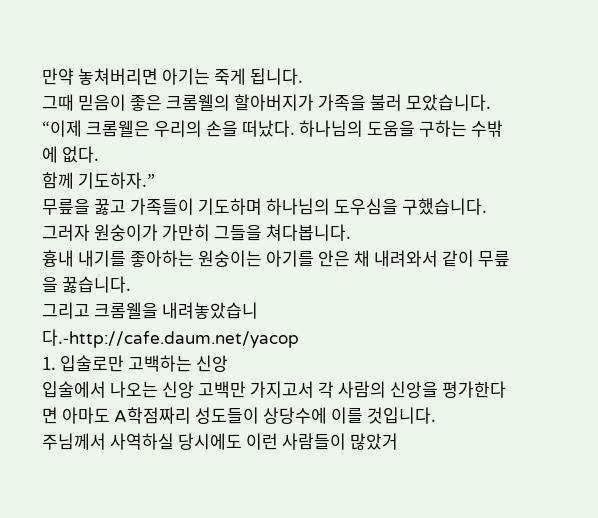만약 놓쳐버리면 아기는 죽게 됩니다.
그때 믿음이 좋은 크롬웰의 할아버지가 가족을 불러 모았습니다.
“이제 크롬웰은 우리의 손을 떠났다. 하나님의 도움을 구하는 수밖에 없다.
함께 기도하자.”
무릎을 꿇고 가족들이 기도하며 하나님의 도우심을 구했습니다.
그러자 원숭이가 가만히 그들을 쳐다봅니다.
흉내 내기를 좋아하는 원숭이는 아기를 안은 채 내려와서 같이 무릎을 꿇습니다.
그리고 크롬웰을 내려놓았습니다.-http://cafe.daum.net/yacop
1. 입술로만 고백하는 신앙
입술에서 나오는 신앙 고백만 가지고서 각 사람의 신앙을 평가한다면 아마도 A학점짜리 성도들이 상당수에 이를 것입니다.
주님께서 사역하실 당시에도 이런 사람들이 많았거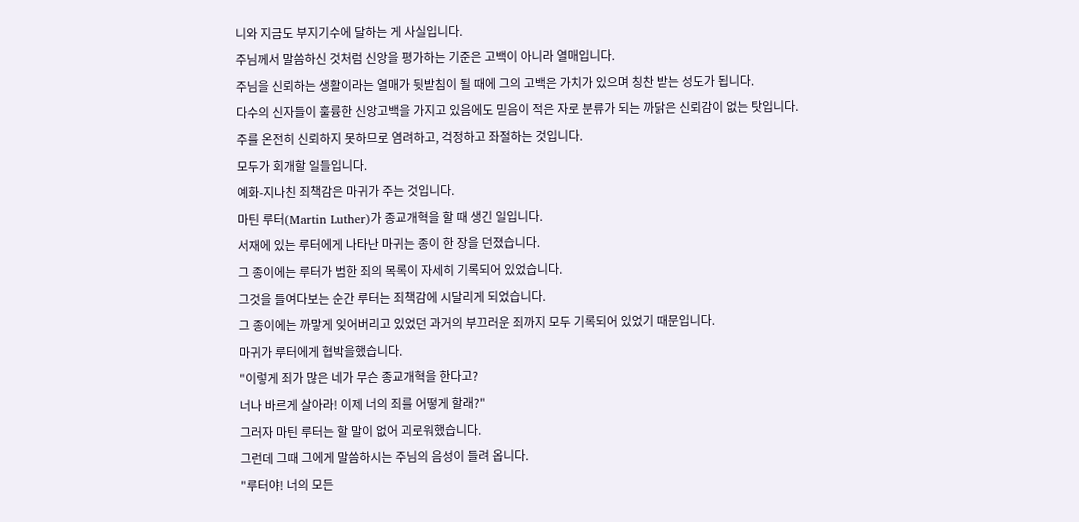니와 지금도 부지기수에 달하는 게 사실입니다.
주님께서 말씀하신 것처럼 신앙을 평가하는 기준은 고백이 아니라 열매입니다.
주님을 신뢰하는 생활이라는 열매가 뒷받침이 될 때에 그의 고백은 가치가 있으며 칭찬 받는 성도가 됩니다.
다수의 신자들이 훌륭한 신앙고백을 가지고 있음에도 믿음이 적은 자로 분류가 되는 까닭은 신뢰감이 없는 탓입니다.
주를 온전히 신뢰하지 못하므로 염려하고, 걱정하고 좌절하는 것입니다.
모두가 회개할 일들입니다.
예화-지나친 죄책감은 마귀가 주는 것입니다.
마틴 루터(Martin Luther)가 종교개혁을 할 때 생긴 일입니다.
서재에 있는 루터에게 나타난 마귀는 종이 한 장을 던졌습니다.
그 종이에는 루터가 범한 죄의 목록이 자세히 기록되어 있었습니다.
그것을 들여다보는 순간 루터는 죄책감에 시달리게 되었습니다.
그 종이에는 까맣게 잊어버리고 있었던 과거의 부끄러운 죄까지 모두 기록되어 있었기 때문입니다.
마귀가 루터에게 협박을했습니다.
"이렇게 죄가 많은 네가 무슨 종교개혁을 한다고?
너나 바르게 살아라! 이제 너의 죄를 어떻게 할래?"
그러자 마틴 루터는 할 말이 없어 괴로워했습니다.
그런데 그때 그에게 말씀하시는 주님의 음성이 들려 옵니다.
"루터야! 너의 모든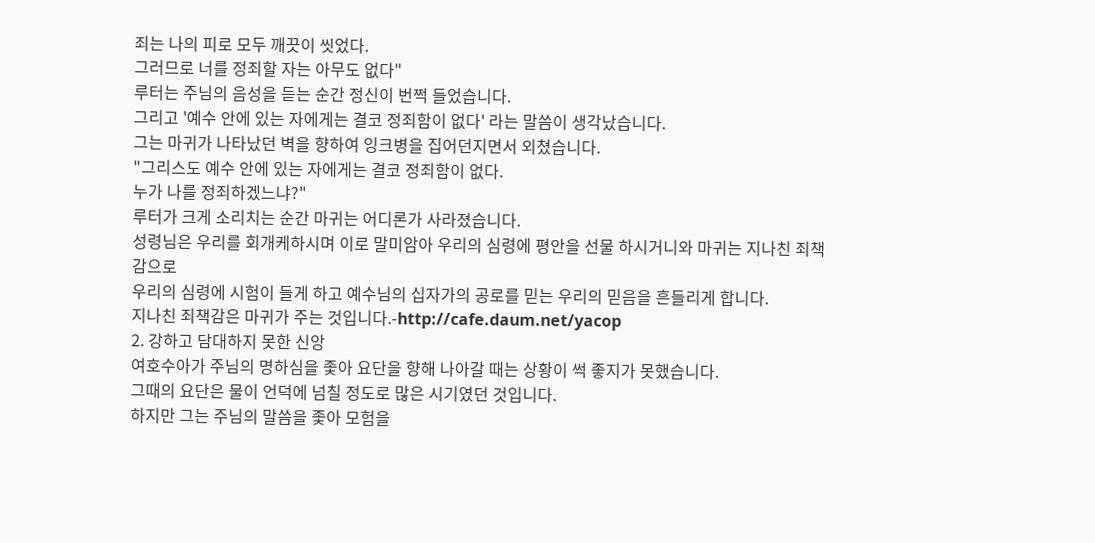죄는 나의 피로 모두 깨끗이 씻었다.
그러므로 너를 정죄할 자는 아무도 없다"
루터는 주님의 음성을 듣는 순간 정신이 번쩍 들었습니다.
그리고 '예수 안에 있는 자에게는 결코 정죄함이 없다' 라는 말씀이 생각났습니다.
그는 마귀가 나타났던 벽을 향하여 잉크병을 집어던지면서 외쳤습니다.
"그리스도 예수 안에 있는 자에게는 결코 정죄함이 없다.
누가 나를 정죄하겠느냐?"
루터가 크게 소리치는 순간 마귀는 어디론가 사라졌습니다.
성령님은 우리를 회개케하시며 이로 말미암아 우리의 심령에 평안을 선물 하시거니와 마귀는 지나친 죄책감으로
우리의 심령에 시험이 들게 하고 예수님의 십자가의 공로를 믿는 우리의 믿음을 흔들리게 합니다.
지나친 죄책감은 마귀가 주는 것입니다.-http://cafe.daum.net/yacop
2. 강하고 담대하지 못한 신앙
여호수아가 주님의 명하심을 좇아 요단을 향해 나아갈 때는 상황이 썩 좋지가 못했습니다.
그때의 요단은 물이 언덕에 넘칠 정도로 많은 시기였던 것입니다.
하지만 그는 주님의 말씀을 좇아 모험을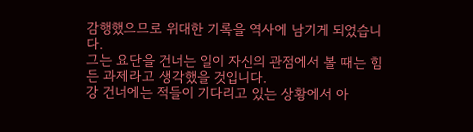감행했으므로 위대한 기록을 역사에 남기게 되었습니다.
그는 요단을 건너는 일이 자신의 관점에서 볼 때는 힘든 과제라고 생각했을 것입니다.
강 건너에는 적들이 기다리고 있는 상황에서 아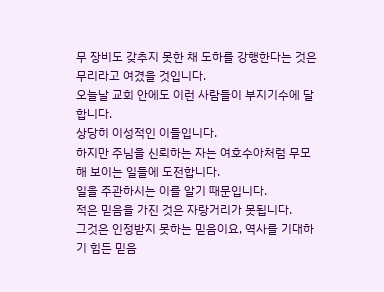무 장비도 갖추지 못한 채 도하를 강행한다는 것은 무리라고 여겼을 것입니다.
오늘날 교회 안에도 이런 사람들이 부지기수에 달합니다.
상당히 이성적인 이들입니다.
하지만 주님을 신뢰하는 자는 여호수아처럼 무모해 보이는 일들에 도전합니다.
일을 주관하시는 이를 알기 때문입니다.
적은 믿음을 가진 것은 자랑거리가 못됩니다.
그것은 인정받지 못하는 믿음이요, 역사를 기대하기 힘든 믿음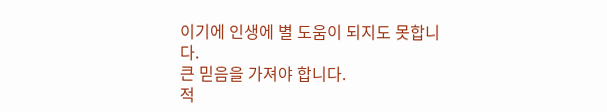이기에 인생에 별 도움이 되지도 못합니다.
큰 믿음을 가져야 합니다.
적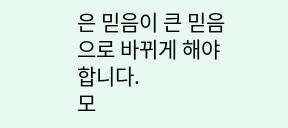은 믿음이 큰 믿음으로 바뀌게 해야 합니다.
모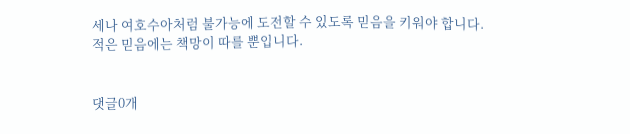세나 여호수아처럼 불가능에 도전할 수 있도록 믿음을 키워야 합니다.
적은 믿음에는 책망이 따를 뿐입니다.


댓글0개